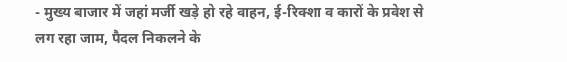- मुख्य बाजार में जहां मर्जी खड़े हो रहे वाहन, ई-रिक्शा व कारों के प्रवेश से लग रहा जाम, पैदल निकलने के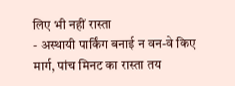लिए भी नहीं रास्ता
- अस्थायी पार्किंग बनाई न वन-वे किए मार्ग, पांच मिनट का रास्ता तय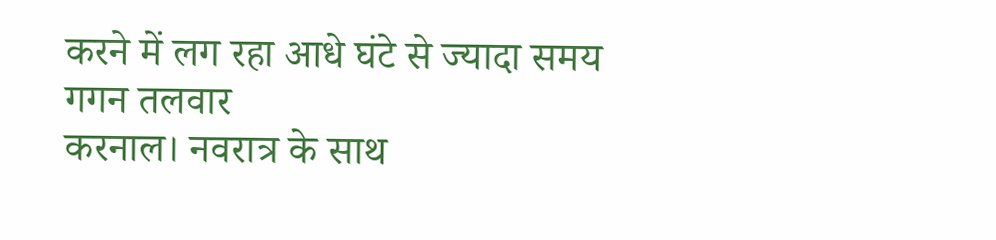करने में लग रहा आधे घंटे से ज्यादा समय
गगन तलवार
करनाल। नवरात्र के साथ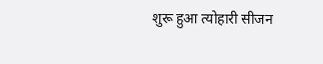शुरू हुआ त्योहारी सीजन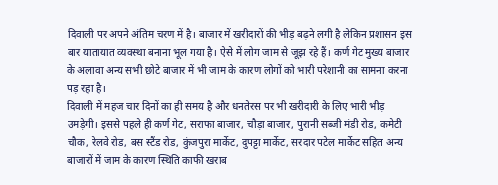दिवाली पर अपने अंतिम चरण में है। बाजार में खरीदारों की भीड़ बढ़ने लगी है लेकिन प्रशासन इस बार यातायात व्यवस्था बनाना भूल गया है। ऐसे में लोग जाम से जूझ रहे हैं। कर्ण गेट मुख्य बाजार के अलावा अन्य सभी छोटे बाजार में भी जाम के कारण लोगों को भारी परेशानी का सामना करना पड़ रहा है।
दिवाली में महज चार दिनों का ही समय है और धनतेरस पर भी खरीदारी के लिए भारी भीड़ उमड़ेगी। इससे पहले ही कर्ण गेट, सराफा बाजार, चौड़ा बाजार, पुरानी सब्जी मंडी रोड, कमेटी चौक, रेलवे रोड, बस स्टैंड रोड, कुंजपुरा मार्केट, दुपट्टा मार्केट, सरदार पटेल मार्केट सहित अन्य बाजारों में जाम के कारण स्थिति काफी खराब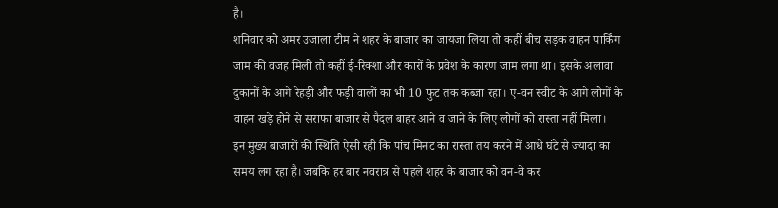है।
शनिवार को अमर उजाला टीम ने शहर के बाजार का जायजा लिया तो कहीं बीच सड़क वाहन पार्किंग जाम की वजह मिली तो कहीं ई-रिक्शा और कारों के प्रवेश के कारण जाम लगा था। इसके अलावा दुकानों के आगे रेहड़ी और फड़ी वालों का भी 10 फुट तक कब्जा रहा। ए-वन स्वीट के आगे लोगों के वाहन खड़े होने से सराफा बाजार से पैदल बाहर आने व जाने के लिए लोगों को रास्ता नहीं मिला।
इन मुख्य बाजारों की स्थिति ऐसी रही कि पांच मिनट का रास्ता तय करने में आधे घंटे से ज्यादा का समय लग रहा है। जबकि हर बार नवरात्र से पहले शहर के बाजार को वन-वे कर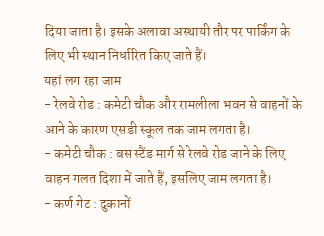दिया जाता है। इसके अलावा अस्थायी तौर पर पार्किंग के लिए भी स्थान निर्धारित किए जाते हैं।
यहां लग रहा जाम
- रेलवे रोड : कमेटी चौक और रामलीला भवन से वाहनों के आने के कारण एसडी स्कूल तक जाम लगता है।
- कमेटी चौक : बस स्टैंड मार्ग से रेलवे रोड जाने के लिए वाहन गलत दिशा में जाते हैं, इसलिए जाम लगता है।
- कर्ण गेट : दुकानों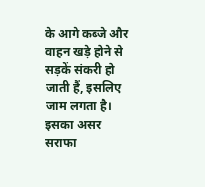के आगे कब्जे और वाहन खड़े होने से सड़कें संकरी हो जाती हैं, इसलिए जाम लगता है। इसका असर सराफा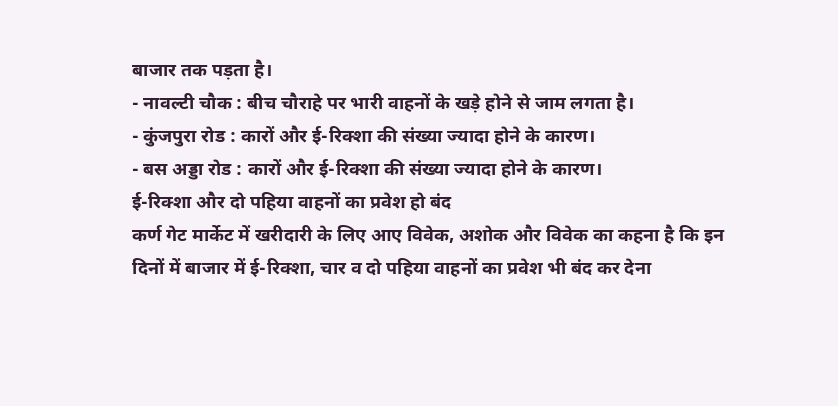बाजार तक पड़ता है।
- नावल्टी चौक : बीच चौराहे पर भारी वाहनों के खड़े होने से जाम लगता है।
- कुंजपुरा रोड : कारों और ई-रिक्शा की संख्या ज्यादा होने के कारण।
- बस अड्डा रोड : कारों और ई-रिक्शा की संख्या ज्यादा होने के कारण।
ई-रिक्शा और दो पहिया वाहनों का प्रवेश हो बंद
कर्ण गेट मार्केट में खरीदारी के लिए आए विवेक, अशोक और विवेक का कहना है कि इन दिनों में बाजार में ई-रिक्शा, चार व दो पहिया वाहनों का प्रवेश भी बंद कर देना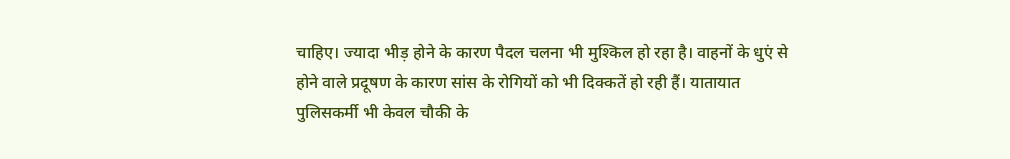चाहिए। ज्यादा भीड़ होने के कारण पैदल चलना भी मुश्किल हो रहा है। वाहनों के धुएं से होने वाले प्रदूषण के कारण सांस के रोगियों को भी दिक्कतें हो रही हैं। यातायात पुलिसकर्मी भी केवल चौकी के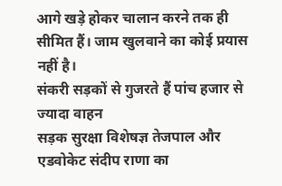आगे खड़े होकर चालान करने तक ही सीमित हैं। जाम खुलवाने का कोई प्रयास नहीं है।
संकरी सड़कों से गुजरते हैं पांच हजार से ज्यादा वाहन
सड़क सुरक्षा विशेषज्ञ तेजपाल और एडवोकेट संदीप राणा का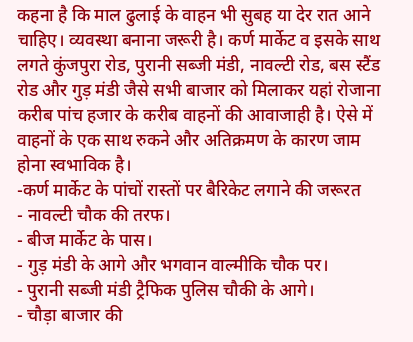कहना है कि माल ढुलाई के वाहन भी सुबह या देर रात आने चाहिए। व्यवस्था बनाना जरूरी है। कर्ण मार्केट व इसके साथ लगते कुंजपुरा रोड, पुरानी सब्जी मंडी, नावल्टी रोड, बस स्टैंड रोड और गुड़ मंडी जैसे सभी बाजार को मिलाकर यहां रोजाना करीब पांच हजार के करीब वाहनों की आवाजाही है। ऐसे में वाहनों के एक साथ रुकने और अतिक्रमण के कारण जाम होना स्वभाविक है।
-कर्ण मार्केट के पांचों रास्तों पर बैरिकेट लगाने की जरूरत
- नावल्टी चौक की तरफ।
- बीज मार्केट के पास।
- गुड़ मंडी के आगे और भगवान वाल्मीकि चौक पर।
- पुरानी सब्जी मंडी ट्रैफिक पुलिस चौकी के आगे।
- चौड़ा बाजार की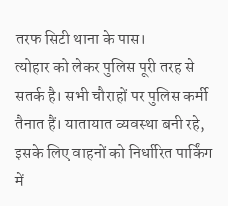तरफ सिटी थाना के पास।
त्योहार को लेकर पुलिस पूरी तरह से सतर्क है। सभी चौराहों पर पुलिस कर्मी तैनात हैं। यातायात व्यवस्था बनी रहे, इसके लिए वाहनों को निर्धारित पार्किंग में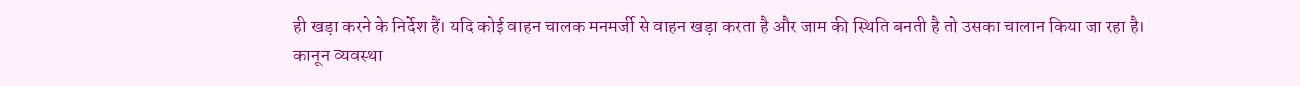ही खड़ा करने के निर्देश हैं। यदि कोई वाहन चालक मनमर्जी से वाहन खड़ा करता है और जाम की स्थिति बनती है तो उसका चालान किया जा रहा है। कानून व्यवस्था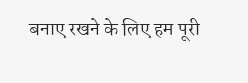बनाए रखने के लिए हम पूरी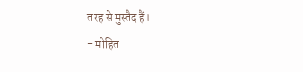तरह से मुस्तैद हैं।
- मोहित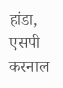हांडा, एसपी करनाल